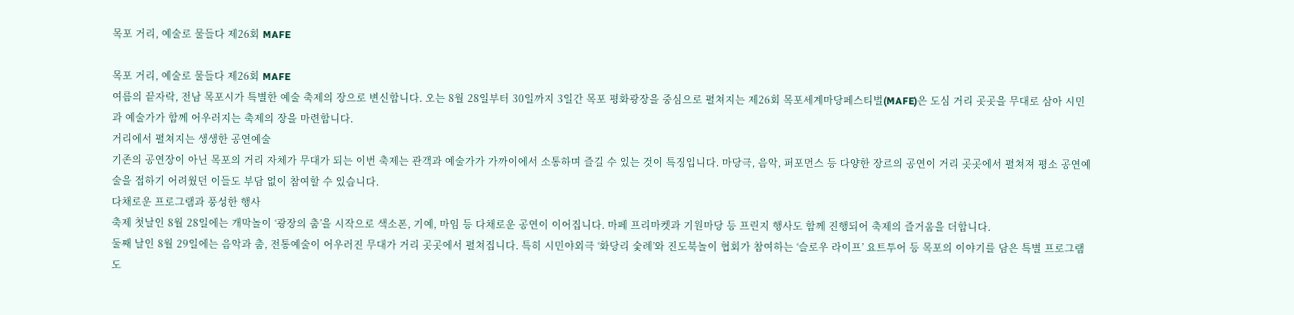목포 거리, 예술로 물들다 제26회 MAFE

목포 거리, 예술로 물들다 제26회 MAFE
여름의 끝자락, 전남 목포시가 특별한 예술 축제의 장으로 변신합니다. 오는 8월 28일부터 30일까지 3일간 목포 평화광장을 중심으로 펼쳐지는 제26회 목포세계마당페스티벌(MAFE)은 도심 거리 곳곳을 무대로 삼아 시민과 예술가가 함께 어우러지는 축제의 장을 마련합니다.
거리에서 펼쳐지는 생생한 공연예술
기존의 공연장이 아닌 목포의 거리 자체가 무대가 되는 이번 축제는 관객과 예술가가 가까이에서 소통하며 즐길 수 있는 것이 특징입니다. 마당극, 음악, 퍼포먼스 등 다양한 장르의 공연이 거리 곳곳에서 펼쳐져 평소 공연예술을 접하기 어려웠던 이들도 부담 없이 참여할 수 있습니다.
다채로운 프로그램과 풍성한 행사
축제 첫날인 8월 28일에는 개막놀이 ‘광장의 춤’을 시작으로 색소폰, 기예, 마임 등 다채로운 공연이 이어집니다. 마페 프리마켓과 기원마당 등 프린지 행사도 함께 진행되어 축제의 즐거움을 더합니다.
둘째 날인 8월 29일에는 음악과 춤, 전통예술이 어우러진 무대가 거리 곳곳에서 펼쳐집니다. 특히 시민야외극 ‘화당리 숯례’와 진도북놀이 협회가 참여하는 ‘슬로우 라이프’ 요트투어 등 목포의 이야기를 담은 특별 프로그램도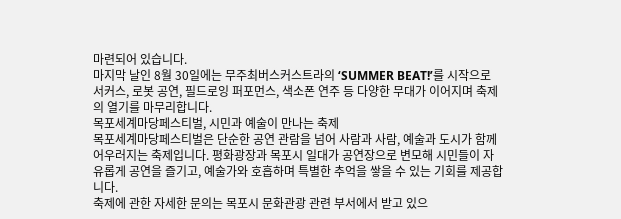마련되어 있습니다.
마지막 날인 8월 30일에는 무주최버스커스트라의 ‘SUMMER BEAT!’를 시작으로 서커스, 로봇 공연, 필드로잉 퍼포먼스, 색소폰 연주 등 다양한 무대가 이어지며 축제의 열기를 마무리합니다.
목포세계마당페스티벌, 시민과 예술이 만나는 축제
목포세계마당페스티벌은 단순한 공연 관람을 넘어 사람과 사람, 예술과 도시가 함께 어우러지는 축제입니다. 평화광장과 목포시 일대가 공연장으로 변모해 시민들이 자유롭게 공연을 즐기고, 예술가와 호흡하며 특별한 추억을 쌓을 수 있는 기회를 제공합니다.
축제에 관한 자세한 문의는 목포시 문화관광 관련 부서에서 받고 있으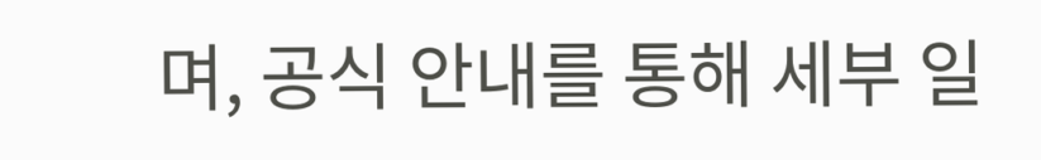며, 공식 안내를 통해 세부 일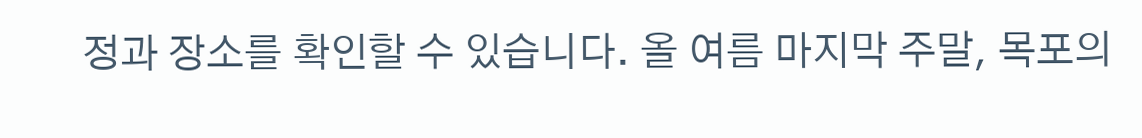정과 장소를 확인할 수 있습니다. 올 여름 마지막 주말, 목포의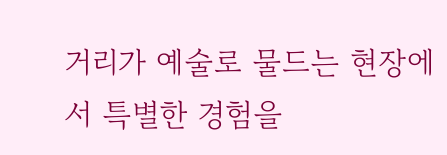거리가 예술로 물드는 현장에서 특별한 경험을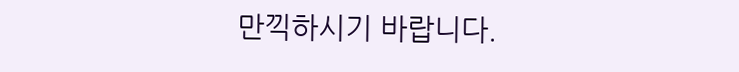만끽하시기 바랍니다.